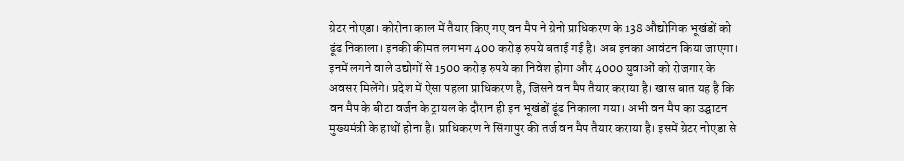ग्रेटर नोएडा। कोरोना काल में तैयार किए गए वन मैप ने ग्रेनो प्राधिकरण के 138 औद्योगिक भूखंडों को ढूंढ निकाला। इनकी कीमत लगभग 400 करोड़ रुपये बताई गई है। अब इनका आवंटन किया जाएगा। इनमें लगने वाले उद्योगों से 1500 करोड़ रुपये का निवेश होगा और 4000 युवाओं को रोजगार के अवसर मिलेंगे। प्रदेश में ऐसा पहला प्राधिकरण है, जिसने वन मैप तैयार कराया है। खास बात यह है कि वन मैप के बीटा वर्जन के ट्रायल के दौरान ही इन भूखंडों ढूंढ निकाला गया। अभी वन मैप का उद्घाटन मुख्यमंत्री के हाथों होना है। प्राधिकरण ने सिंगापुर की तर्ज वन मैप तैयार कराया है। इसमें ग्रेटर नोएडा से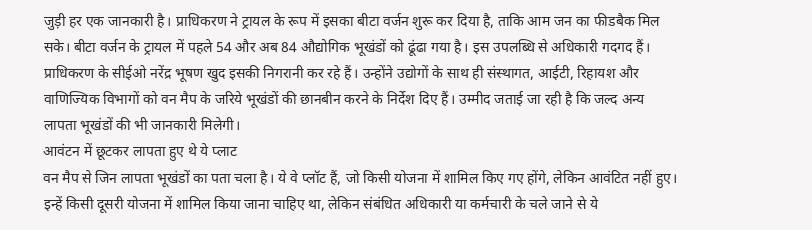जुड़ी हर एक जानकारी है। प्राधिकरण ने ट्रायल के रूप में इसका बीटा वर्जन शुरू कर दिया है, ताकि आम जन का फीडबैक मिल सके। बीटा वर्जन के ट्रायल में पहले 54 और अब 84 औद्योगिक भूखंडों को ढूंढा गया है। इस उपलब्धि से अधिकारी गदगद हैं। प्राधिकरण के सीईओ नरेंद्र भूषण खुद इसकी निगरानी कर रहे हैं। उन्होंने उद्योगों के साथ ही संस्थागत, आईटी, रिहायश और वाणिज्यिक विभागों को वन मैप के जरिये भूखंडों की छानबीन करने के निर्देश दिए हैं। उम्मीद जताई जा रही है कि जल्द अन्य लापता भूखंडों की भी जानकारी मिलेगी।
आवंटन में छूटकर लापता हुए थे ये प्लाट
वन मैप से जिन लापता भूखंडों का पता चला है। ये वे प्लॉट हैं, जो किसी योजना में शामिल किए गए होंगे, लेकिन आवंटित नहीं हुए। इन्हें किसी दूसरी योजना में शामिल किया जाना चाहिए था, लेकिन संबंधित अधिकारी या कर्मचारी के चले जाने से ये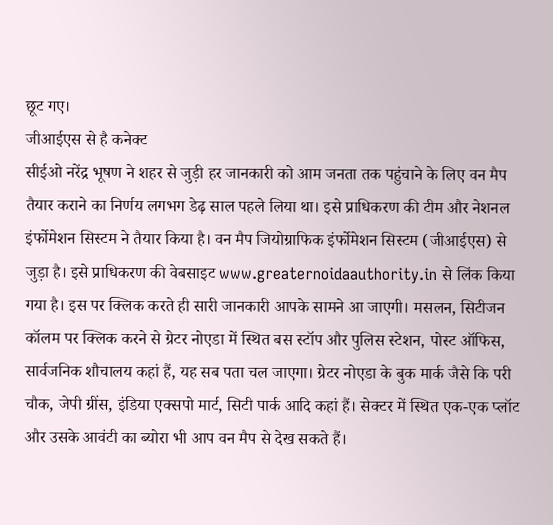छूट गए।
जीआईएस से है कनेक्ट
सीईओ नरेंद्र भूषण ने शहर से जुड़ी हर जानकारी को आम जनता तक पहुंचाने के लिए वन मैप तैयार कराने का निर्णय लगभग डेढ़ साल पहले लिया था। इसे प्राधिकरण की टीम और नेशनल इंर्फोमेशन सिस्टम ने तैयार किया है। वन मैप जियोग्राफिक इंर्फोमेशन सिस्टम (जीआईएस) से जुड़ा है। इसे प्राधिकरण की वेबसाइट www.greaternoidaauthority.in से लिंक किया गया है। इस पर क्लिक करते ही सारी जानकारी आपके सामने आ जाएगी। मसलन, सिटीजन कॉलम पर क्लिक करने से ग्रेटर नोएडा में स्थित बस स्टॉप और पुलिस स्टेशन, पोस्ट ऑफिस, सार्वजनिक शौचालय कहां हैं, यह सब पता चल जाएगा। ग्रेटर नोएडा के बुक मार्क जैसे कि परी चौक, जेपी ग्रींस, इंडिया एक्सपो मार्ट, सिटी पार्क आदि कहां हैं। सेक्टर में स्थित एक-एक प्लॉट और उसके आवंटी का ब्योरा भी आप वन मैप से देख सकते हैं।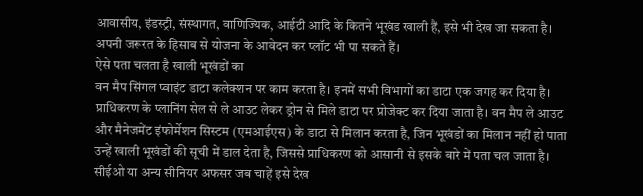आवासीय, इंडस्ट्री, संस्थागत, वाणिज्यिक, आईटी आदि के कितने भूखंड खाली हैं, इसे भी देख जा सकता है। अपनी जरूरत के हिसाब से योजना के आवेदन कर प्लॉट भी पा सकते हैं।
ऐसे पता चलता है खाली भूखंडों का
वन मैप सिंगल प्वाइंट डाटा कलेक्शन पर काम करता है। इनमें सभी विभागों का डाटा एक जगह कर दिया है। प्राधिकरण के प्लानिंग सेल से ले आउट लेकर ड्रोन से मिले डाटा पर प्रोजेक्ट कर दिया जाता है। वन मैप ले आउट और मैनेजमेंट इंफोर्मेशन सिस्टम (एमआईएस) के डाटा से मिलान करता है, जिन भूखंडों का मिलान नहीं हो पाता उन्हें खाली भूखंडों की सूची में डाल देता है, जिससे प्राधिकरण को आसानी से इसके बारे में पता चल जाता है। सीईओ या अन्य सीनियर अफसर जब चाहें इसे देख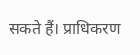सकते हैं। प्राधिकरण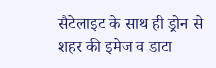सैटेलाइट के साथ ही ड्रोन से शहर की इमेज व डाटा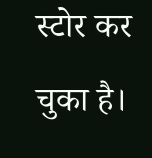स्टोर कर चुका है।